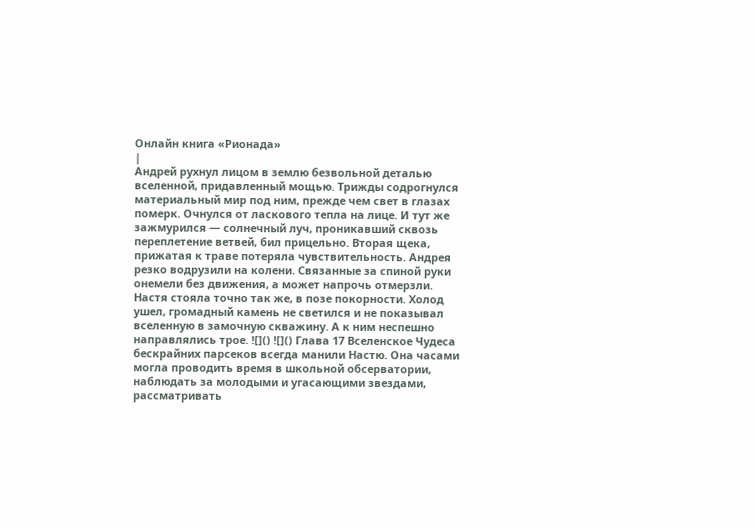Онлайн книга «Рионада»
|
Андрей рухнул лицом в землю безвольной деталью вселенной, придавленный мощью. Трижды содрогнулся материальный мир под ним, прежде чем свет в глазах померк. Очнулся от ласкового тепла на лице. И тут же зажмурился — солнечный луч, проникавший сквозь переплетение ветвей, бил прицельно. Вторая щека, прижатая к траве потеряла чувствительность. Андрея резко водрузили на колени. Связанные за спиной руки онемели без движения, а может напрочь отмерзли. Настя стояла точно так же, в позе покорности. Холод ушел, громадный камень не светился и не показывал вселенную в замочную скважину. А к ним неспешно направлялись трое. ![]() ![]() Глава 17 Вселенское Чудеса бескрайних парсеков всегда манили Настю. Она часами могла проводить время в школьной обсерватории, наблюдать за молодыми и угасающими звездами, рассматривать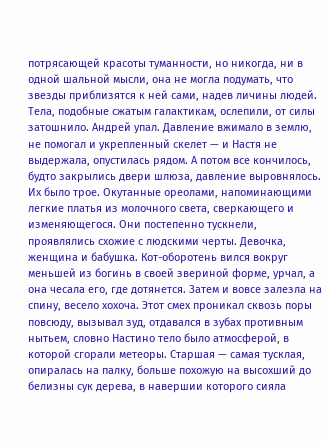потрясающей красоты туманности, но никогда, ни в одной шальной мысли, она не могла подумать, что звезды приблизятся к ней сами, надев личины людей. Тела, подобные сжатым галактикам, ослепили, от силы затошнило. Андрей упал. Давление вжимало в землю, не помогал и укрепленный скелет — и Настя не выдержала, опустилась рядом. А потом все кончилось, будто закрылись двери шлюза, давление выровнялось. Их было трое. Окутанные ореолами, напоминающими легкие платья из молочного света, сверкающего и изменяющегося. Они постепенно тускнели, проявлялись схожие с людскими черты. Девочка, женщина и бабушка. Кот-оборотень вился вокруг меньшей из богинь в своей звериной форме, урчал, а она чесала его, где дотянется. Затем и вовсе залезла на спину, весело хохоча. Этот смех проникал сквозь поры повсюду, вызывал зуд, отдавался в зубах противным нытьем, словно Настино тело было атмосферой, в которой сгорали метеоры. Старшая — самая тусклая, опиралась на палку, больше похожую на высохший до белизны сук дерева, в навершии которого сияла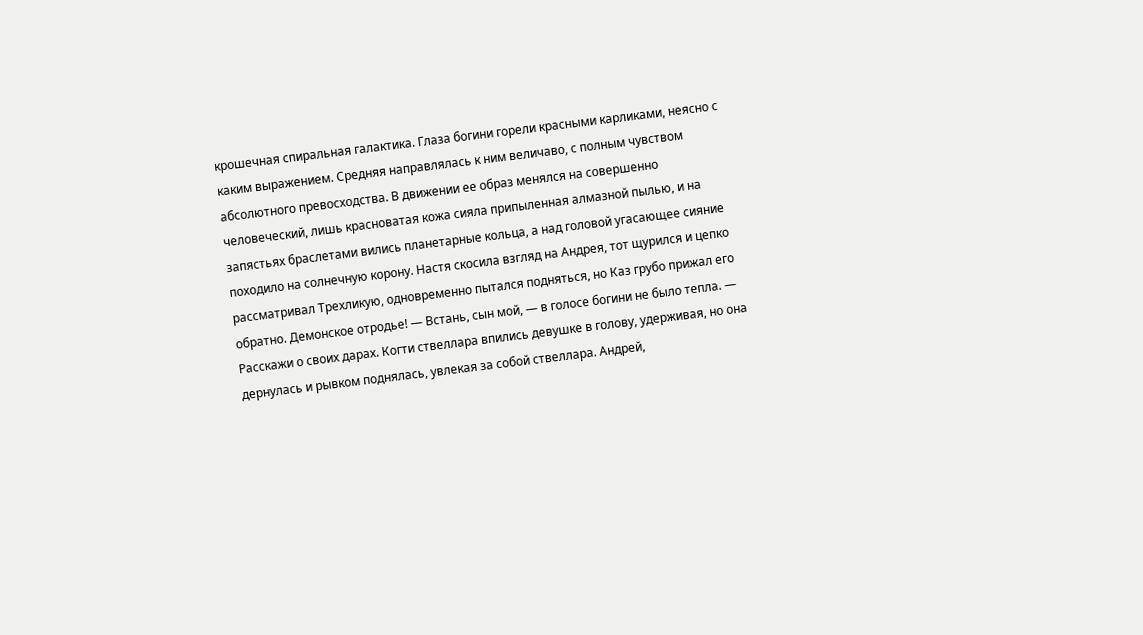крошечная спиральная галактика. Глаза богини горели красными карликами, неясно с каким выражением. Средняя направлялась к ним величаво, с полным чувством абсолютного превосходства. В движении ее образ менялся на совершенно человеческий, лишь красноватая кожа сияла припыленная алмазной пылью, и на запястьях браслетами вились планетарные кольца, а над головой угасающее сияние походило на солнечную корону. Настя скосила взгляд на Андрея, тот щурился и цепко рассматривал Трехликую, одновременно пытался подняться, но Каз грубо прижал его обратно. Демонское отродье! — Встань, сын мой, — в голосе богини не было тепла. — Расскажи о своих дарах. Когти ствеллара впились девушке в голову, удерживая, но она дернулась и рывком поднялась, увлекая за собой ствеллара. Андрей,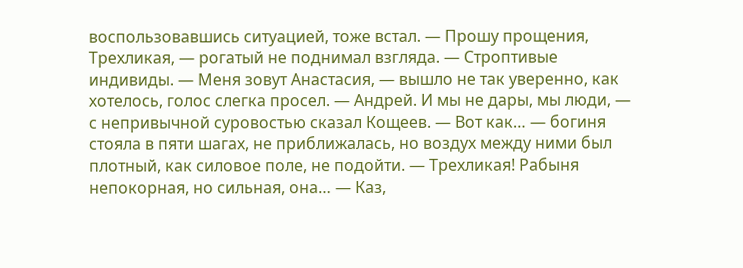воспользовавшись ситуацией, тоже встал. — Прошу прощения, Трехликая, — рогатый не поднимал взгляда. — Строптивые индивиды. — Меня зовут Анастасия, — вышло не так уверенно, как хотелось, голос слегка просел. — Андрей. И мы не дары, мы люди, — с непривычной суровостью сказал Кощеев. — Вот как… — богиня стояла в пяти шагах, не приближалась, но воздух между ними был плотный, как силовое поле, не подойти. — Трехликая! Рабыня непокорная, но сильная, она… — Каз,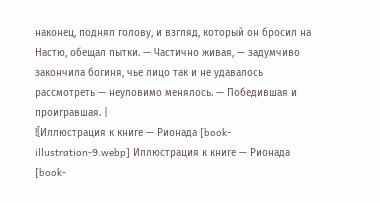наконец, поднял голову, и взгляд, который он бросил на Настю, обещал пытки. — Частично живая, — задумчиво закончила богиня, чье лицо так и не удавалось рассмотреть — неуловимо менялось. — Победившая и проигравшая. |
![Иллюстрация к книге — Рионада [book-illustration-9.webp] Иллюстрация к книге — Рионада [book-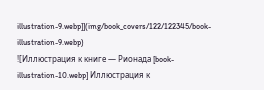illustration-9.webp]](img/book_covers/122/122345/book-illustration-9.webp)
![Иллюстрация к книге — Рионада [book-illustration-10.webp] Иллюстрация к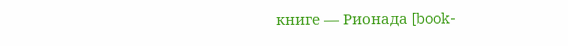книге — Рионада [book-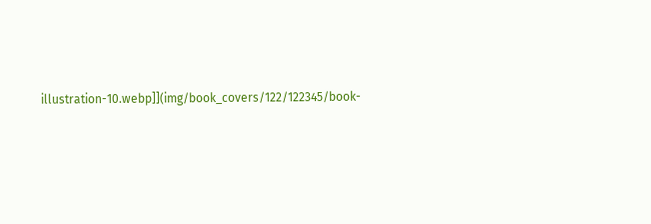illustration-10.webp]](img/book_covers/122/122345/book-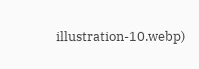illustration-10.webp)